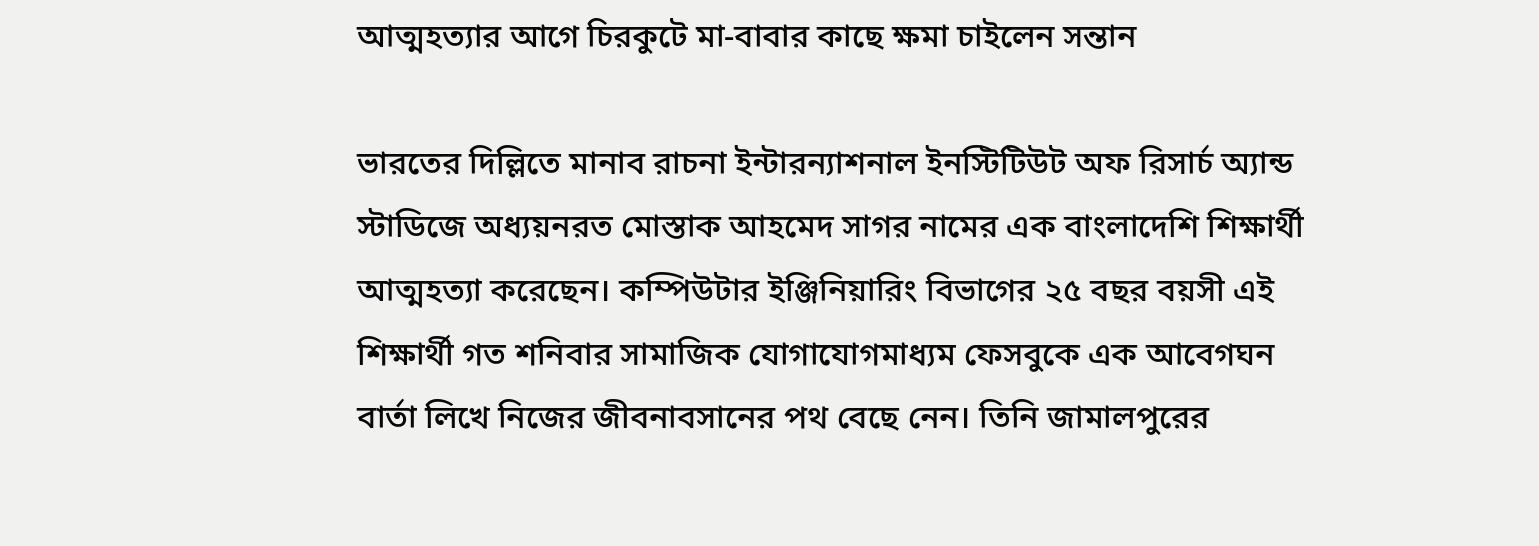আত্মহত্যার আগে চিরকুটে মা-বাবার কাছে ক্ষমা চাইলেন সন্তান

ভারতের দিল্লিতে মানাব রাচনা ইন্টারন্যাশনাল ইনস্টিটিউট অফ রিসার্চ অ্যান্ড স্টাডিজে অধ্যয়নরত মোস্তাক আহমেদ সাগর নামের এক বাংলাদেশি শিক্ষার্থী আত্মহত্যা করেছেন। কম্পিউটার ইঞ্জিনিয়ারিং বিভাগের ২৫ বছর বয়সী এই শিক্ষার্থী গত শনিবার সামাজিক যোগাযোগমাধ্যম ফেসবুকে এক আবেগঘন বার্তা লিখে নিজের জীবনাবসানের পথ বেছে নেন। তিনি জামালপুরের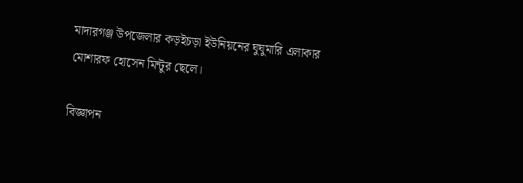মাদারগঞ্জ উপজেলার কড়ইচড়া ইউনিয়নের ঘুঘুমারি এলাকার মোশারফ হোসেন মিন্টুর ছেলে।

বিজ্ঞাপন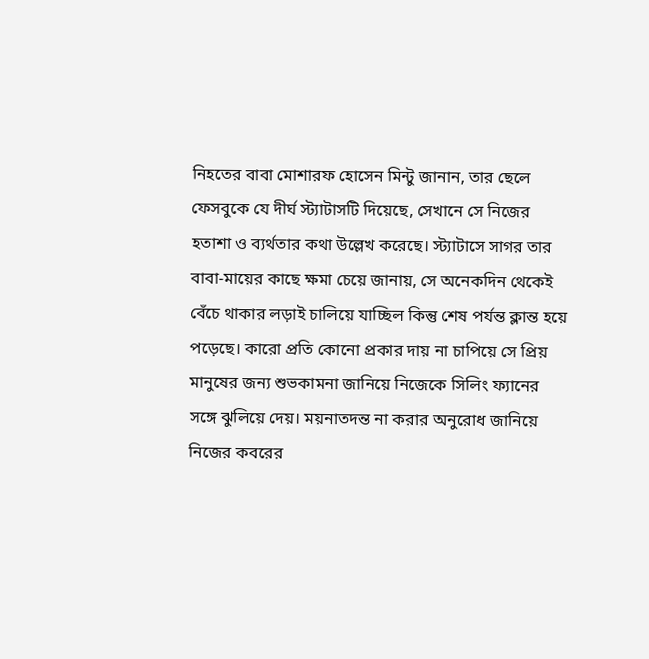নিহতের বাবা মোশারফ হোসেন মিন্টু জানান, তার ছেলে ফেসবুকে যে দীর্ঘ স্ট্যাটাসটি দিয়েছে, সেখানে সে নিজের হতাশা ও ব্যর্থতার কথা উল্লেখ করেছে। স্ট্যাটাসে সাগর তার বাবা-মায়ের কাছে ক্ষমা চেয়ে জানায়, সে অনেকদিন থেকেই বেঁচে থাকার লড়াই চালিয়ে যাচ্ছিল কিন্তু শেষ পর্যন্ত ক্লান্ত হয়ে পড়েছে। কারো প্রতি কোনো প্রকার দায় না চাপিয়ে সে প্রিয় মানুষের জন্য শুভকামনা জানিয়ে নিজেকে সিলিং ফ্যানের সঙ্গে ঝুলিয়ে দেয়। ময়নাতদন্ত না করার অনুরোধ জানিয়ে নিজের কবরের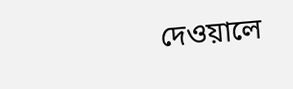দেওয়ালে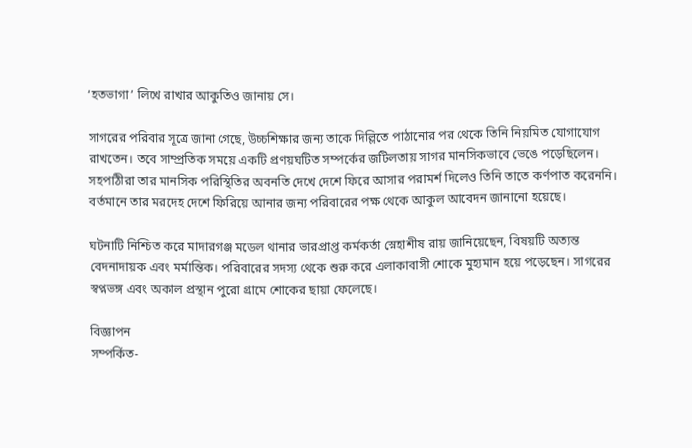‘হতভাগা’ লিখে রাখার আকুতিও জানায় সে।

সাগরের পরিবার সূত্রে জানা গেছে, উচ্চশিক্ষার জন্য তাকে দিল্লিতে পাঠানোর পর থেকে তিনি নিয়মিত যোগাযোগ রাখতেন। তবে সাম্প্রতিক সময়ে একটি প্রণয়ঘটিত সম্পর্কের জটিলতায় সাগর মানসিকভাবে ভেঙে পড়েছিলেন। সহপাঠীরা তার মানসিক পরিস্থিতির অবনতি দেখে দেশে ফিরে আসার পরামর্শ দিলেও তিনি তাতে কর্ণপাত করেননি। বর্তমানে তার মরদেহ দেশে ফিরিয়ে আনার জন্য পরিবারের পক্ষ থেকে আকুল আবেদন জানানো হয়েছে।

ঘটনাটি নিশ্চিত করে মাদারগঞ্জ মডেল থানার ভারপ্রাপ্ত কর্মকর্তা স্নেহাশীষ রায় জানিয়েছেন, বিষয়টি অত্যন্ত বেদনাদায়ক এবং মর্মান্তিক। পরিবারের সদস্য থেকে শুরু করে এলাকাবাসী শোকে মুহ্যমান হয়ে পড়েছেন। সাগরের স্বপ্নভঙ্গ এবং অকাল প্রস্থান পুরো গ্রামে শোকের ছায়া ফেলেছে।

বিজ্ঞাপন
সম্পর্কিত-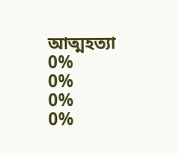আত্মহত্যা
0%
0%
0%
0%